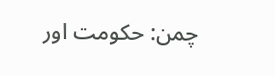چمن: حکومت اور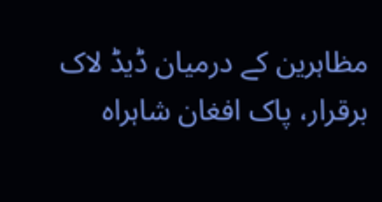مظاہرین کے درمیان ڈیڈ لاک برقرار، پاک افغان شاہراہ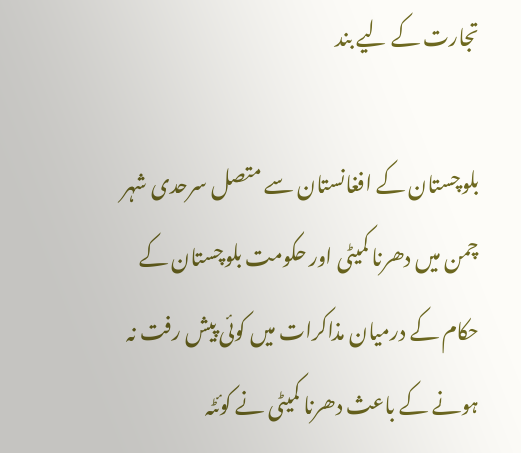تجارت کے لیے بند

بلوچستان کے افغانستان سے متصل سرحدی شہر چمن میں دھرنا کمیٹی اور حکومت بلوچستان کے حکام کے درمیان مذاکرات میں کوئی پیش رفت نہ ہونے کے باعث دھرنا کمیٹی نے کوئٹہ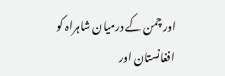اور چمن کے درمیان شاہراہ کو افغانستان اور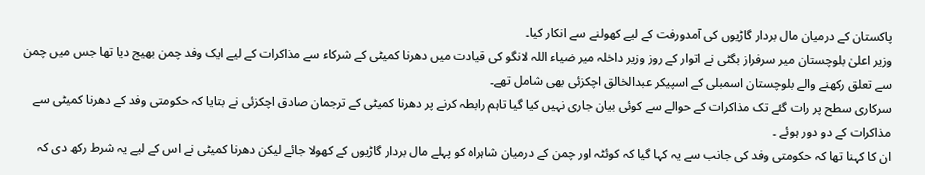پاکستان کے درمیان مال بردار گاڑیوں کی آمدورفت کے لیے کھولنے سے انکار کیا۔
وزیر اعلیٰ بلوچستان میر سرفراز بگٹی نے اتوار کے روز وزیر داخلہ میر ضیاء اللہ لانگو کی قیادت میں دھرنا کمیٹی کے شرکاء سے مذاکرات کے لیے ایک وفد چمن بھیج دیا تھا جس میں چمن سے تعلق رکھنے والے بلوچستان اسمبلی کے اسپیکر عبدالخالق اچکزئی بھی شامل تھے۔
سرکاری سطح پر رات گئے تک مذاکرات کے حوالے سے کوئی بیان جاری نہیں کیا گیا تاہم رابطہ کرنے پر دھرنا کمیٹی کے ترجمان صادق اچکزئی نے بتایا کہ حکومتی وفد کے دھرنا کمیٹی سے مذاکرات کے دو دور ہوئے ۔
ان کا کہنا تھا کہ حکومتی وفد کی جانب سے یہ کہا گیا کہ کوئٹہ اور چمن کے درمیان شاہراہ کو پہلے مال بردار گاڑیوں کے کھولا جائے لیکن دھرنا کمیٹی نے اس کے لیے یہ شرط رکھ دی کہ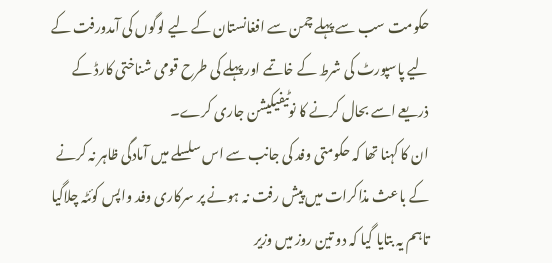حکومت سب سے پہلے چمن سے افغانستان کے لیے لوگوں کی آمدورفت کے لیے پاسپورٹ کی شرط کے خاتمے اور پہلے کی طرح قومی شناختی کارڈ کے ذریعے اسے بحال کرنے کا نوٹیفیکیشن جاری کرے۔
ان کا کہنا تھا کہ حکومتی وفد کی جانب سے اس سلسلے میں آمادگی ظاہر نہ کرنے کے باعث مذاکرات میں پیش رفت نہ ہونے پر سرکاری وفد واپس کوئٹہ چلاگیا تاہم یہ بتایا گیا کہ دو تین روز میں وزیر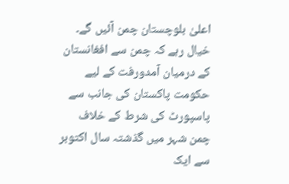اعلیٰ بلوچستان چمن آئیں گے۔
خیال رہے کہ چمن سے افغانستان کے درمیان آمدورفت کے لیے حکومت پاکستان کی جانب سے پاسپورٹ کی شرط کے خلاف چمن شہر میں گذشتہ سال اکتوبر سے ایک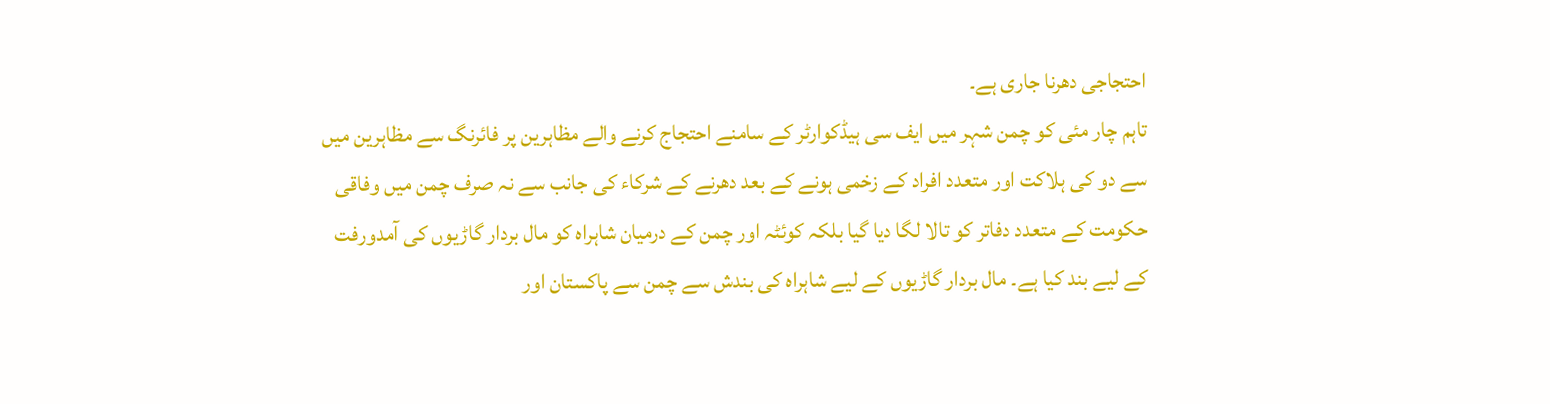احتجاجی دھرنا جاری ہے۔
تاہم چار مئی کو چمن شہر میں ایف سی ہیڈکوارٹر کے سامنے احتجاج کرنے والے مظاہرین پر فائرنگ سے مظاہرین میں سے دو کی ہلاکت اور متعدد افراد کے زخمی ہونے کے بعد دھرنے کے شرکاء کی جانب سے نہ صرف چمن میں وفاقی حکومت کے متعدد دفاتر کو تالا لگا دیا گیا بلکہ کوئٹہ اور چمن کے درمیان شاہراہ کو مال بردار گاڑیوں کی آمدورفت کے لیے بند کیا ہے۔ مال بردار گاڑیوں کے لیے شاہراہ کی بندش سے چمن سے پاکستان اور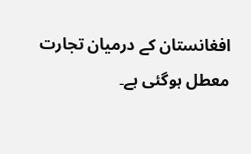افغانستان کے درمیان تجارت معطل ہوگئی ہے۔